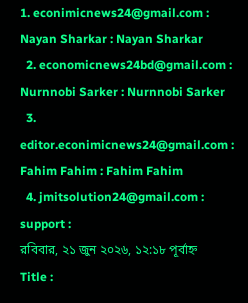1. econimicnews24@gmail.com : Nayan Sharkar : Nayan Sharkar
  2. economicnews24bd@gmail.com : Nurnnobi Sarker : Nurnnobi Sarker
  3. editor.econimicnews24@gmail.com : Fahim Fahim : Fahim Fahim
  4. jmitsolution24@gmail.com : support :
রবিবার, ২১ জুন ২০২৬, ১২:১৮ পূর্বাহ্ন
Title :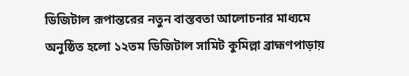ডিজিটাল রূপান্তরের নতুন বাস্তবতা আলোচনার মাধ্যমে অনুষ্ঠিত হলো ১২তম ডিজিটাল সামিট কুমিল্লা ব্রাহ্মণপাড়ায়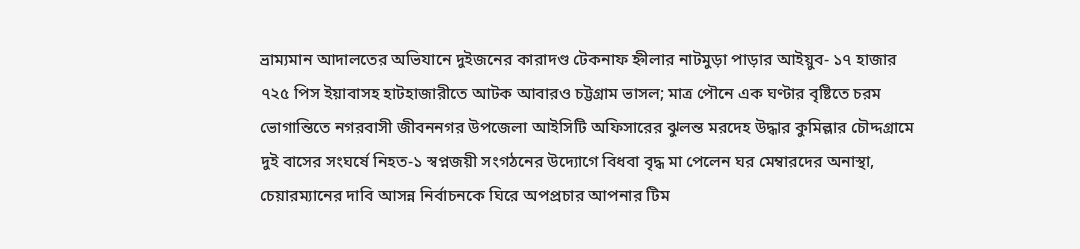ভ্রাম্যমান আদালতের অভিযানে দুইজনের কারাদণ্ড টেকনাফ হ্নীলার নাটমুড়া পাড়ার আইয়ুব- ১৭ হাজার ৭২৫ পিস ইয়াবাসহ হাটহাজারীতে আটক আবারও চট্টগ্রাম ভাসল; মাত্র পৌনে এক ঘণ্টার বৃষ্টিতে চরম ভোগান্তিতে নগরবাসী জীবননগর উপজেলা আইসিটি অফিসারের ঝুলন্ত মরদেহ উদ্ধার কুমিল্লার চৌদ্দগ্রামে দুই বাসের সংঘর্ষে নিহত-১ স্বপ্নজয়ী সংগঠনের উদ্যোগে বিধবা বৃদ্ধ মা পেলেন ঘর মেম্বারদের অনাস্থা, চেয়ারম্যানের দাবি আসন্ন নির্বাচনকে ঘিরে অপপ্রচার আপনার টিম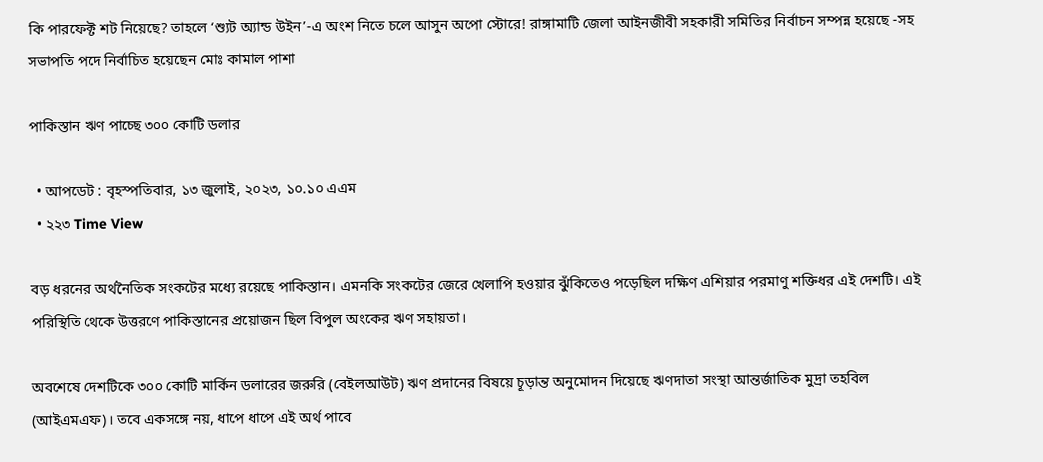কি পারফেক্ট শট নিয়েছে? তাহলে ‘শ্যুট অ্যান্ড উইন’-এ অংশ নিতে চলে আসুন অপো স্টোরে! রাঙ্গামাটি জেলা আইনজীবী সহকারী সমিতির নির্বাচন সম্পন্ন হয়েছে -সহ সভাপতি পদে নির্বাচিত হয়েছেন মোঃ কামাল পাশা

পাকিস্তান ঋণ পাচ্ছে ৩০০ কোটি ডলার

  • আপডেট : বৃহস্পতিবার, ১৩ জুলাই, ২০২৩, ১০.১০ এএম
  • ২২৩ Time View

বড় ধরনের অর্থনৈতিক সংকটের মধ্যে রয়েছে পাকিস্তান। এমনকি সংকটের জেরে খেলাপি হওয়ার ঝুঁকিতেও পড়েছিল দক্ষিণ এশিয়ার পরমাণু শক্তিধর এই দেশটি। এই পরিস্থিতি থেকে উত্তরণে পাকিস্তানের প্রয়োজন ছিল বিপুল অংকের ঋণ সহায়তা।

অবশেষে দেশটিকে ৩০০ কোটি মার্কিন ডলারের জরুরি (বেইলআউট) ঋণ প্রদানের বিষয়ে চূড়ান্ত অনুমোদন দিয়েছে ঋণদাতা সংস্থা আন্তর্জাতিক মুদ্রা তহবিল (আইএমএফ)। তবে একসঙ্গে নয়, ধাপে ধাপে এই অর্থ পাবে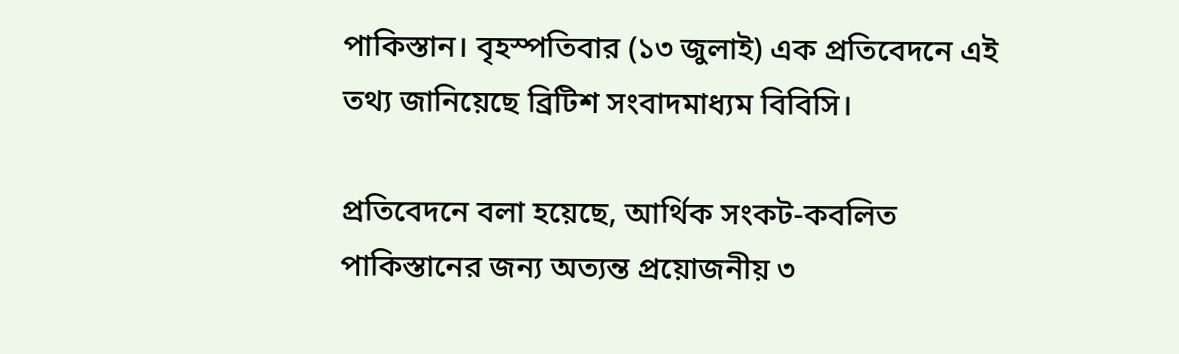পাকিস্তান। বৃহস্পতিবার (১৩ জুলাই) এক প্রতিবেদনে এই তথ্য জানিয়েছে ব্রিটিশ সংবাদমাধ্যম বিবিসি।

প্রতিবেদনে বলা হয়েছে, আর্থিক সংকট-কবলিত পাকিস্তানের জন্য অত্যন্ত প্রয়োজনীয় ৩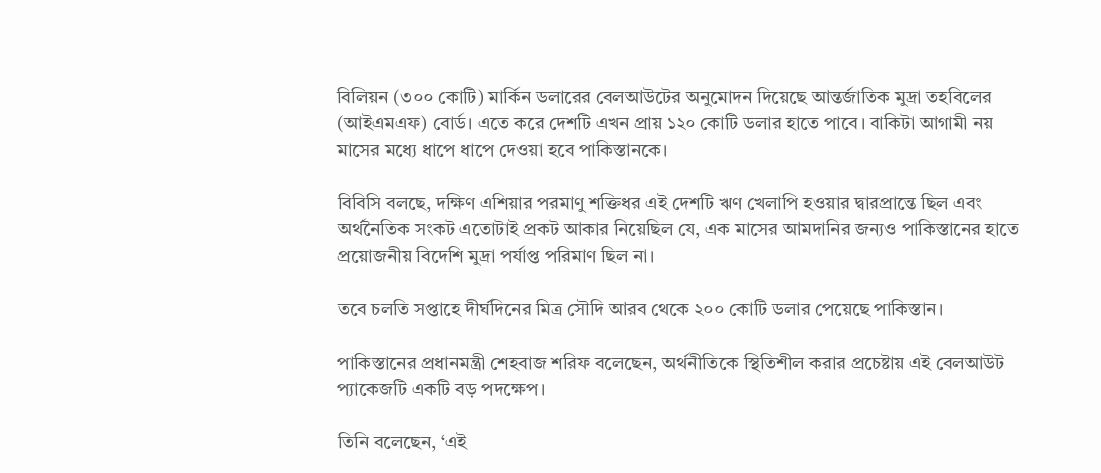বিলিয়ন (৩০০ কোটি) মার্কিন ডলারের বেলআউটের অনুমোদন দিয়েছে আন্তর্জাতিক মুদ্রা তহবিলের (আইএমএফ) বোর্ড। এতে করে দেশটি এখন প্রায় ১২০ কোটি ডলার হাতে পাবে। বাকিটা আগামী নয় মাসের মধ্যে ধাপে ধাপে দেওয়া হবে পাকিস্তানকে।

বিবিসি বলছে, দক্ষিণ এশিয়ার পরমাণু শক্তিধর এই দেশটি ঋণ খেলাপি হওয়ার দ্বারপ্রান্তে ছিল এবং অর্থনৈতিক সংকট এতোটাই প্রকট আকার নিয়েছিল যে, এক মাসের আমদানির জন্যও পাকিস্তানের হাতে প্রয়োজনীয় বিদেশি মুদ্রা পর্যাপ্ত পরিমাণ ছিল না।

তবে চলতি সপ্তাহে দীর্ঘদিনের মিত্র সৌদি আরব থেকে ২০০ কোটি ডলার পেয়েছে পাকিস্তান।

পাকিস্তানের প্রধানমন্ত্রী শেহবাজ শরিফ বলেছেন, অর্থনীতিকে স্থিতিশীল করার প্রচেষ্টায় এই বেলআউট প্যাকেজটি একটি বড় পদক্ষেপ।

তিনি বলেছেন, ‘এই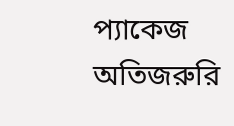প্যাকেজ অতিজরুরি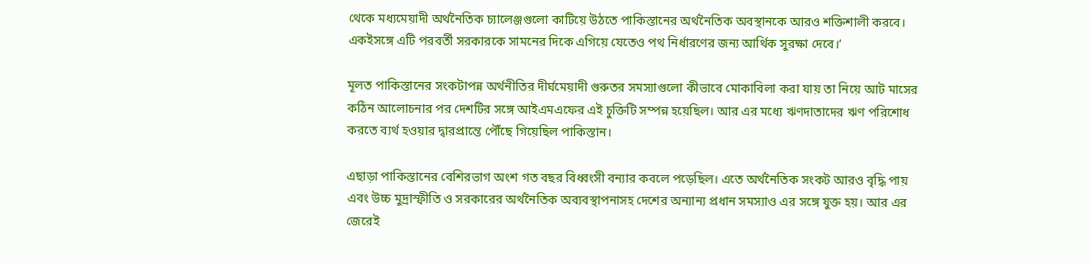থেকে মধ্যমেয়াদী অর্থনৈতিক চ্যালেঞ্জগুলো কাটিয়ে উঠতে পাকিস্তানের অর্থনৈতিক অবস্থানকে আরও শক্তিশালী করবে। একইসঙ্গে এটি পরবর্তী সরকারকে সামনের দিকে এগিয়ে যেতেও পথ নির্ধারণের জন্য আর্থিক সুরক্ষা দেবে।’

মূলত পাকিস্তানের সংকটাপন্ন অর্থনীতির দীর্ঘমেয়াদী গুরুতর সমস্যাগুলো কীভাবে মোকাবিলা করা যায় তা নিয়ে আট মাসের কঠিন আলোচনার পর দেশটির সঙ্গে আইএমএফের এই চুক্তিটি সম্পন্ন হয়েছিল। আর এর মধ্যে ঋণদাতাদের ঋণ পরিশোধ করতে ব্যর্থ হওয়ার দ্বারপ্রান্তে পৌঁছে গিয়েছিল পাকিস্তান।

এছাড়া পাকিস্তানের বেশিরভাগ অংশ গত বছর বিধ্বংসী বন্যার কবলে পড়েছিল। এতে অর্থনৈতিক সংকট আরও বৃদ্ধি পায় এবং উচ্চ মুদ্রাস্ফীতি ও সরকারের অর্থনৈতিক অব্যবস্থাপনাসহ দেশের অন্যান্য প্রধান সমস্যাও এর সঙ্গে যুক্ত হয়। আর এর জেরেই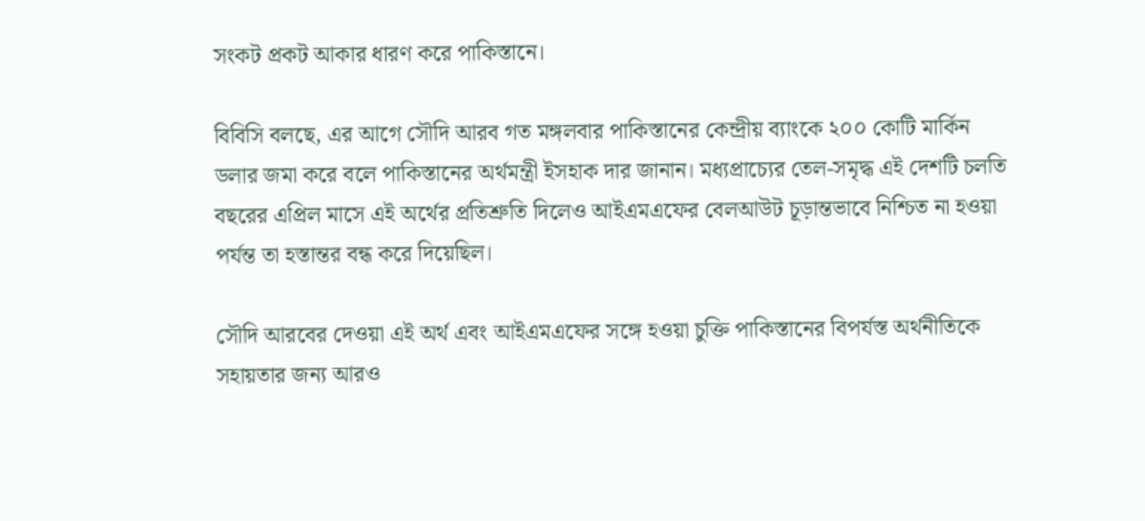সংকট প্রকট আকার ধারণ করে পাকিস্তানে।

বিবিসি বলছে, এর আগে সৌদি আরব গত মঙ্গলবার পাকিস্তানের কেন্দ্রীয় ব্যাংকে ২০০ কোটি মার্কিন ডলার জমা করে বলে পাকিস্তানের অর্থমন্ত্রী ইসহাক দার জানান। মধ্যপ্রাচ্যের তেল-সমৃদ্ধ এই দেশটি চলতি বছরের এপ্রিল মাসে এই অর্থের প্রতিশ্রুতি দিলেও আইএমএফের বেলআউট চূড়ান্তভাবে নিশ্চিত না হওয়া পর্যন্ত তা হস্তান্তর বন্ধ করে দিয়েছিল।

সৌদি আরবের দেওয়া এই অর্থ এবং আইএমএফের সঙ্গে হওয়া চুক্তি পাকিস্তানের বিপর্যস্ত অর্থনীতিকে সহায়তার জন্য আরও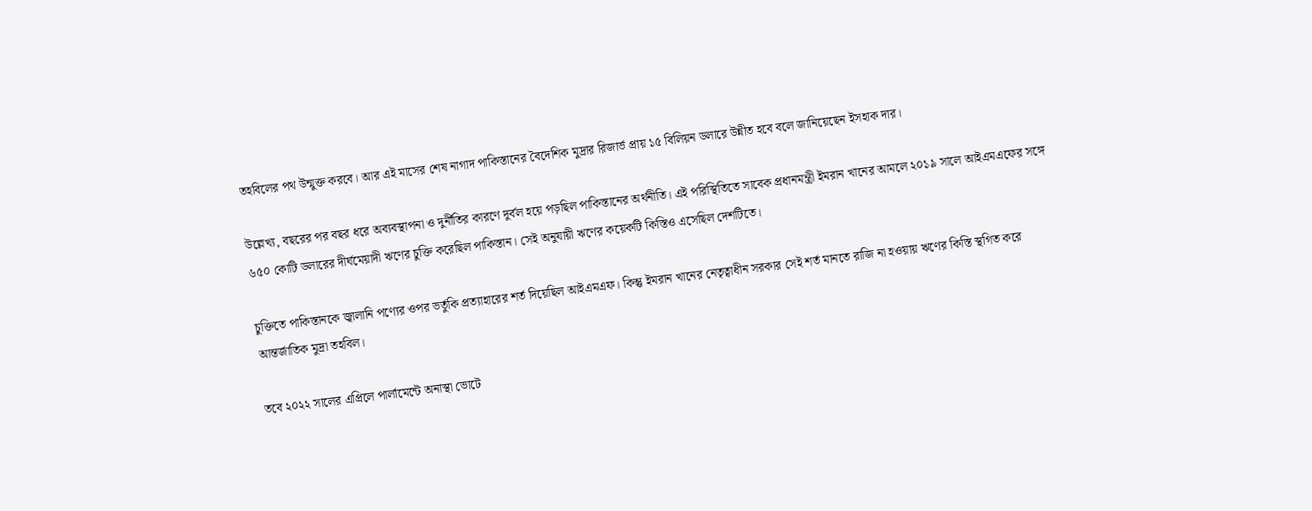তহবিলের পথ উন্মুক্ত করবে। আর এই মাসের শেষ নাগাদ পাকিস্তানের বৈদেশিক মুদ্রার রিজার্ভ প্রায় ১৫ বিলিয়ন ডলারে উন্নীত হবে বলে জানিয়েছেন ইসহাক দার।

উল্লেখ্য, বছরের পর বছর ধরে অব্যবস্থাপনা ও দুর্নীতির কারণে দুর্বল হয়ে পড়ছিল পাকিস্তানের অর্থনীতি। এই পরিস্থিতিতে সাবেক প্রধানমন্ত্রী ইমরান খানের আমলে ২০১৯ সালে আইএমএফের সঙ্গে ৬৫০ কোটি ডলারের দীর্ঘমেয়াদী ঋণের চুক্তি করেছিল পাকিস্তান। সেই অনুযায়ী ঋণের কয়েকটি কিস্তিও এসেছিল দেশটিতে।

চুক্তিতে পাকিস্তানকে জ্বালানি পণ্যের ওপর ভর্তুকি প্রত্যাহারের শর্ত দিয়েছিল আইএমএফ। কিন্তু ইমরান খানের নেতৃত্বাধীন সরকার সেই শর্ত মানতে রাজি না হওয়ায় ঋণের কিস্তি স্থগিত করে আন্তর্জাতিক মুদ্রা তহবিল।

তবে ২০২২ সালের এপ্রিলে পার্লামেন্টে অনাস্থা ভোটে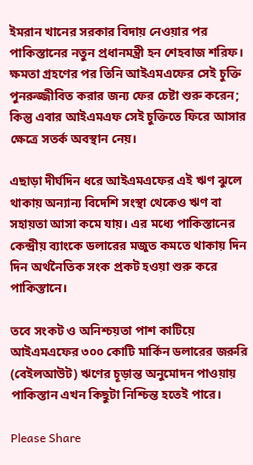ইমরান খানের সরকার বিদায় নেওয়ার পর পাকিস্তানের নতুন প্রধানমন্ত্রী হন শেহবাজ শরিফ। ক্ষমতা গ্রহণের পর তিনি আইএমএফের সেই চুক্তি পুনরুজ্জীবিত করার জন্য ফের চেষ্টা শুরু করেন; কিন্তু এবার আইএমএফ সেই চুক্তিতে ফিরে আসার ক্ষেত্রে সতর্ক অবস্থান নেয়।

এছাড়া দীর্ঘদিন ধরে আইএমএফের এই ঋণ ঝুলে থাকায় অন্যান্য বিদেশি সংস্থা থেকেও ঋণ বা সহায়তা আসা কমে যায়। এর মধ্যে পাকিস্তানের কেন্দ্রীয় ব্যাংকে ডলারের মজুত কমতে থাকায় দিন দিন অর্থনৈতিক সংক প্রকট হওয়া শুরু করে পাকিস্তানে।

তবে সংকট ও অনিশ্চয়তা পাশ কাটিয়ে আইএমএফের ৩০০ কোটি মার্কিন ডলারের জরুরি (বেইলআউট) ঋণের চূড়ান্ত অনুমোদন পাওয়ায় পাকিস্তান এখন কিছুটা নিশ্চিন্ত হতেই পারে।

Please Share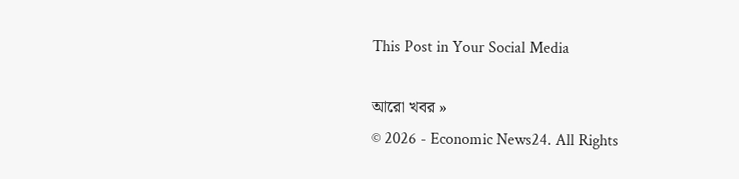This Post in Your Social Media

আরো খবর »
© 2026 - Economic News24. All Rights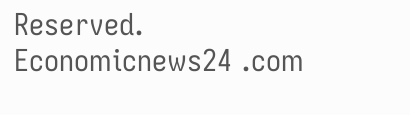Reserved.
Economicnews24 .com